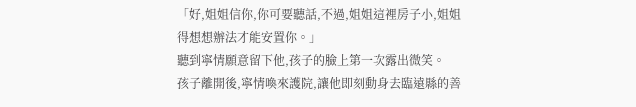「好,姐姐信你,你可要聽話,不過,姐姐這裡房子小,姐姐得想想辦法才能安置你。」
聽到寧情願意留下他,孩子的臉上第一次露出微笑。
孩子離開後,寧情喚來護院,讓他即刻動身去臨遠縣的善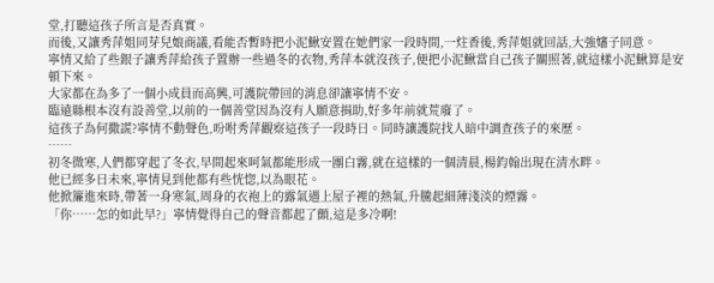堂,打聽這孩子所言是否真實。
而後,又讓秀萍姐同芽兒娘商議,看能否暫時把小泥鰍安置在她們家一段時間,一炷香後,秀萍姐就回話,大強嬸子同意。
寧情又給了些銀子讓秀萍給孩子置辦一些過冬的衣物,秀萍本就沒孩子,便把小泥鰍當自己孩子關照著,就這樣小泥鰍算是安頓下來。
大家都在為多了一個小成員而高興,可護院帶回的消息卻讓寧情不安。
臨遠縣根本沒有設善堂,以前的一個善堂因為沒有人願意捐助,好多年前就荒廢了。
這孩子為何撒謊?寧情不動聲色,吩咐秀萍觀察這孩子一段時日。同時讓護院找人暗中調查孩子的來歷。
……
初冬微寒,人們都穿起了冬衣,早間起來呵氣都能形成一團白霧,就在這樣的一個清晨,楊鈞翰出現在清水畔。
他已經多日未來,寧情見到他都有些恍惚,以為眼花。
他掀簾進來時,帶著一身寒氣,周身的衣袍上的露氣遇上屋子裡的熱氣,升騰起細薄淺淡的煙霧。
「你……怎的如此早?」寧情覺得自己的聲音都起了顫,這是多冷啊!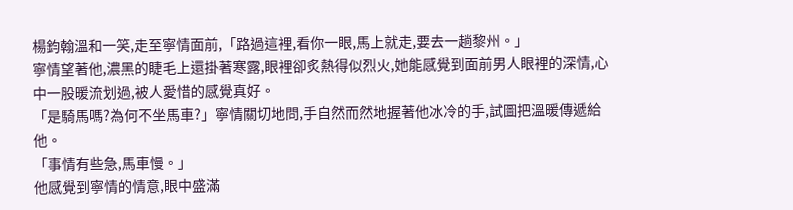楊鈞翰溫和一笑,走至寧情面前,「路過這裡,看你一眼,馬上就走,要去一趟黎州。」
寧情望著他,濃黑的睫毛上還掛著寒露,眼裡卻炙熱得似烈火,她能感覺到面前男人眼裡的深情,心中一股暖流划過,被人愛惜的感覺真好。
「是騎馬嗎?為何不坐馬車?」寧情關切地問,手自然而然地握著他冰冷的手,試圖把溫暖傳遞給他。
「事情有些急,馬車慢。」
他感覺到寧情的情意,眼中盛滿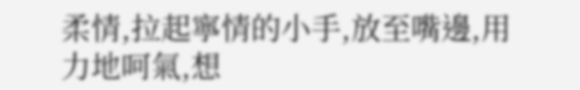柔情,拉起寧情的小手,放至嘴邊,用力地呵氣,想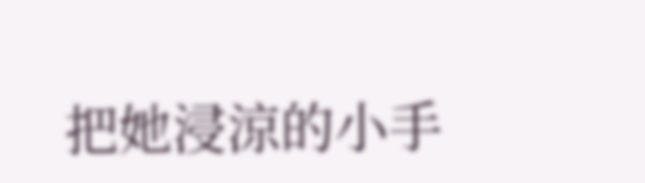把她浸涼的小手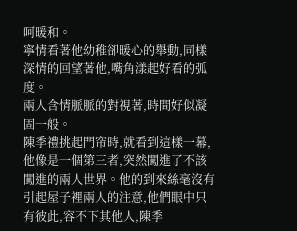呵暖和。
寧情看著他幼稚卻暖心的舉動,同樣深情的回望著他,嘴角漾起好看的弧度。
兩人含情脈脈的對視著,時間好似凝固一般。
陳季禮挑起門帘時,就看到這樣一幕,他像是一個第三者,突然闖進了不該闖進的兩人世界。他的到來絲毫沒有引起屋子裡兩人的注意,他們眼中只有彼此,容不下其他人,陳季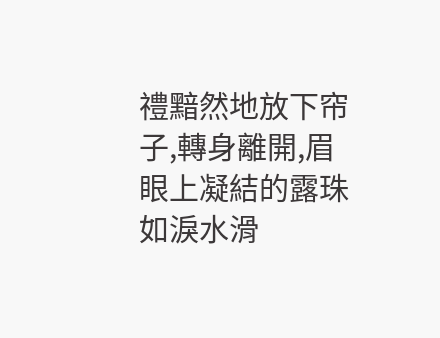禮黯然地放下帘子,轉身離開,眉眼上凝結的露珠如淚水滑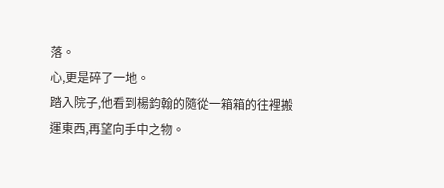落。
心,更是碎了一地。
踏入院子,他看到楊鈞翰的隨從一箱箱的往裡搬運東西,再望向手中之物。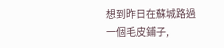想到昨日在蘇城路過一個毛皮鋪子,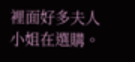裡面好多夫人小姐在選購。